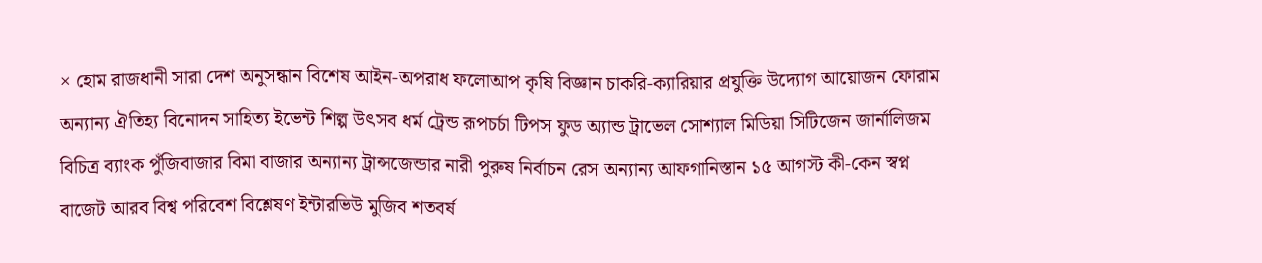× হোম রাজধানী সারা দেশ অনুসন্ধান বিশেষ আইন-অপরাধ ফলোআপ কৃষি বিজ্ঞান চাকরি-ক্যারিয়ার প্রযুক্তি উদ্যোগ আয়োজন ফোরাম অন্যান্য ঐতিহ্য বিনোদন সাহিত্য ইভেন্ট শিল্প উৎসব ধর্ম ট্রেন্ড রূপচর্চা টিপস ফুড অ্যান্ড ট্রাভেল সোশ্যাল মিডিয়া সিটিজেন জার্নালিজম বিচিত্র ব্যাংক পুঁজিবাজার বিমা বাজার অন্যান্য ট্রান্সজেন্ডার নারী পুরুষ নির্বাচন রেস অন্যান্য আফগানিস্তান ১৫ আগস্ট কী-কেন স্বপ্ন বাজেট আরব বিশ্ব পরিবেশ বিশ্লেষণ ইন্টারভিউ মুজিব শতবর্ষ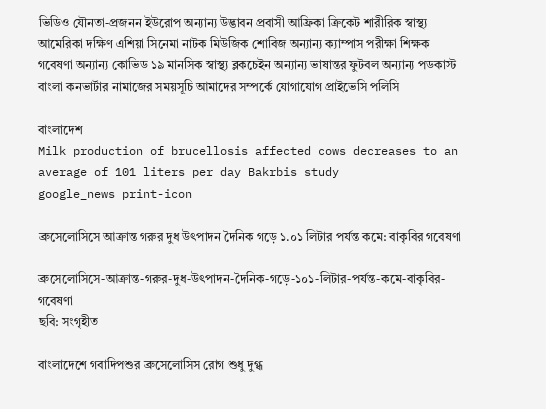ভিডিও যৌনতা-প্রজনন ইউরোপ অন্যান্য উদ্ভাবন প্রবাসী আফ্রিকা ক্রিকেট শারীরিক স্বাস্থ্য আমেরিকা দক্ষিণ এশিয়া সিনেমা নাটক মিউজিক শোবিজ অন্যান্য ক্যাম্পাস পরীক্ষা শিক্ষক গবেষণা অন্যান্য কোভিড ১৯ মানসিক স্বাস্থ্য ব্লকচেইন অন্যান্য ভাষান্তর ফুটবল অন্যান্য পডকাস্ট বাংলা কনভার্টার নামাজের সময়সূচি আমাদের সম্পর্কে যোগাযোগ প্রাইভেসি পলিসি

বাংলাদেশ
Milk production of brucellosis affected cows decreases to an average of 101 liters per day Bakrbis study
google_news print-icon

ব্রুসেলোসিসে আক্রান্ত গরুর দুধ উৎপাদন দৈনিক গড়ে ১.০১ লিটার পর্যন্ত কমে: বাকৃবির গবেষণা

ব্রুসেলোসিসে-আক্রান্ত-গরুর-দুধ-উৎপাদন-দৈনিক-গড়ে-১০১-লিটার-পর্যন্ত-কমে-বাকৃবির-গবেষণা
ছবি: সংগৃহীত

বাংলাদেশে গবাদিপশুর ব্রুসেলোসিস রোগ শুধু দুগ্ধ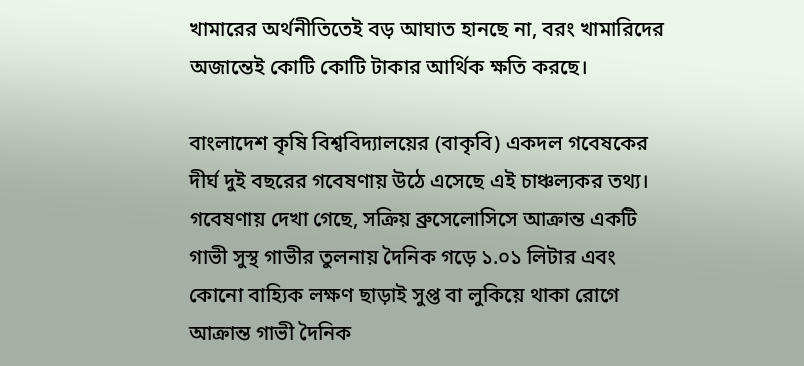খামারের অর্থনীতিতেই বড় আঘাত হানছে না, বরং খামারিদের অজান্তেই কোটি কোটি টাকার আর্থিক ক্ষতি করছে।

বাংলাদেশ কৃষি বিশ্ববিদ্যালয়ের (বাকৃবি) একদল গবেষকের দীর্ঘ দুই বছরের গবেষণায় উঠে এসেছে এই চাঞ্চল্যকর তথ্য। গবেষণায় দেখা গেছে, সক্রিয় ব্রুসেলোসিসে আক্রান্ত একটি গাভী সুস্থ গাভীর তুলনায় দৈনিক গড়ে ১.০১ লিটার এবং কোনো বাহ্যিক লক্ষণ ছাড়াই সুপ্ত বা লুকিয়ে থাকা রোগে আক্রান্ত গাভী দৈনিক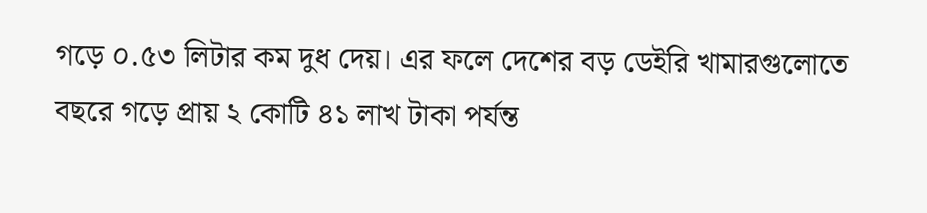গড়ে ০.৫৩ লিটার কম দুধ দেয়। এর ফলে দেশের বড় ডেইরি খামারগুলোতে বছরে গড়ে প্রায় ২ কোটি ৪১ লাখ টাকা পর্যন্ত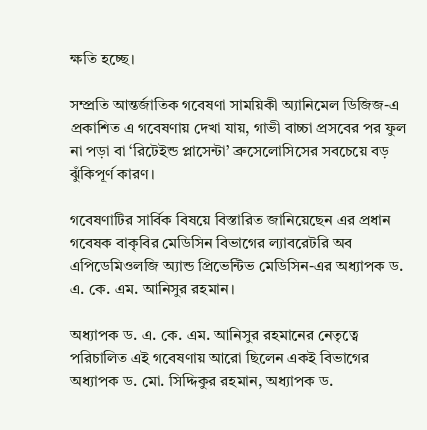ক্ষতি হচ্ছে।

সম্প্রতি আন্তর্জাতিক গবেষণা সাময়িকী অ্যানিমেল ডিজিজ-এ প্রকাশিত এ গবেষণায় দেখা যায়, গাভী বাচ্চা প্রসবের পর ফুল না পড়া বা ‘রিটেইন্ড প্লাসেন্টা’ ব্রুসেলোসিসের সবচেয়ে বড় ঝুঁকিপূর্ণ কারণ।

গবেষণাটির সার্বিক বিষয়ে বিস্তারিত জানিয়েছেন এর প্রধান গবেষক বাকৃবির মেডিসিন বিভাগের ল্যাবরেটরি অব এপিডেমিওলজি অ্যান্ড প্রিভেন্টিভ মেডিসিন-এর অধ্যাপক ড. এ. কে. এম. আনিসুর রহমান।

অধ্যাপক ড. এ. কে. এম. আনিসুর রহমানের নেতৃত্বে পরিচালিত এই গবেষণায় আরো ছিলেন একই বিভাগের অধ্যাপক ড. মো. সিদ্দিকুর রহমান, অধ্যাপক ড.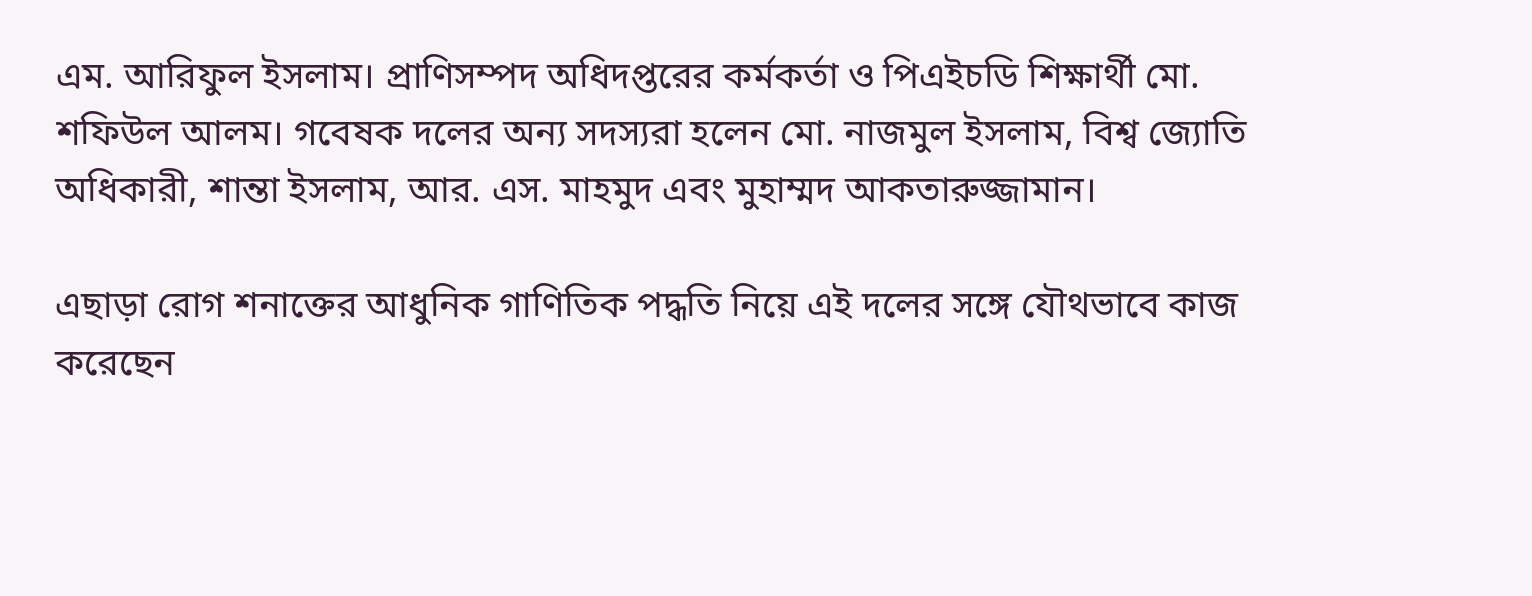এম. আরিফুল ইসলাম। প্রাণিসম্পদ অধিদপ্তরের কর্মকর্তা ও পিএইচডি শিক্ষার্থী মো. শফিউল আলম। গবেষক দলের অন্য সদস্যরা হলেন মো. নাজমুল ইসলাম, বিশ্ব জ্যোতি অধিকারী, শান্তা ইসলাম, আর. এস. মাহমুদ এবং মুহাম্মদ আকতারুজ্জামান।

এছাড়া রোগ শনাক্তের আধুনিক গাণিতিক পদ্ধতি নিয়ে এই দলের সঙ্গে যৌথভাবে কাজ করেছেন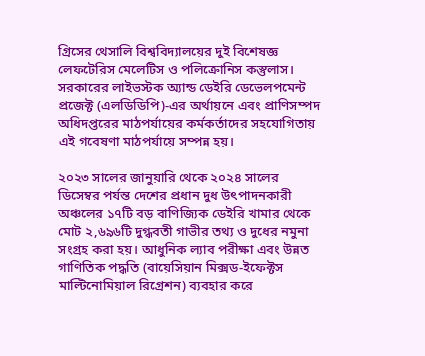গ্রিসের থেসালি বিশ্ববিদ্যালয়ের দুই বিশেষজ্ঞ লেফটেরিস মেলেটিস ও পলিক্রোনিস কস্তুলাস। সরকারের লাইভস্টক অ্যান্ড ডেইরি ডেভেলপমেন্ট প্রজেক্ট (এলডিডিপি)-এর অর্থায়নে এবং প্রাণিসম্পদ অধিদপ্তরের মাঠপর্যায়ের কর্মকর্তাদের সহযোগিতায় এই গবেষণা মাঠপর্যায়ে সম্পন্ন হয়।

২০২৩ সালের জানুয়ারি থেকে ২০২৪ সালের ডিসেম্বর পর্যন্ত দেশের প্রধান দুধ উৎপাদনকারী অঞ্চলের ১৭টি বড় বাণিজ্যিক ডেইরি খামার থেকে মোট ২,৬৯৬টি দুগ্ধবতী গাভীর তথ্য ও দুধের নমুনা সংগ্রহ করা হয়। আধুনিক ল্যাব পরীক্ষা এবং উন্নত গাণিতিক পদ্ধতি (বায়েসিয়ান মিক্সড-ইফেক্টস মাল্টিনোমিয়াল রিগ্রেশন) ব্যবহার করে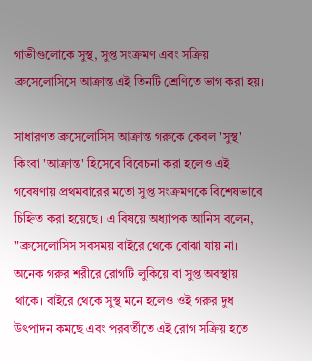গাভীগুলোকে সুস্থ, সুপ্ত সংক্রমণ এবং সক্রিয় ব্রুসেলোসিসে আক্রান্ত এই তিনটি শ্রেণিতে ভাগ করা হয়।

সাধারণত ব্রুসেলোসিস আক্রান্ত গরুকে কেবল 'সুস্থ' কিংবা 'আক্রান্ত' হিসেবে বিবেচনা করা হলেও এই গবেষণায় প্রথমবারের মতো সুপ্ত সংক্রমণকে বিশেষভাবে চিহ্নিত করা হয়েছে। এ বিষয়ে অধ্যাপক আনিস বলেন, "ব্রুসেলোসিস সবসময় বাইরে থেকে বোঝা যায় না। অনেক গরুর শরীরে রোগটি লুকিয়ে বা সুপ্ত অবস্থায় থাকে। বাইরে থেকে সুস্থ মনে হলেও ওই গরুর দুধ উৎপাদন কমছে এবং পরবর্তীতে এই রোগ সক্রিয় হতে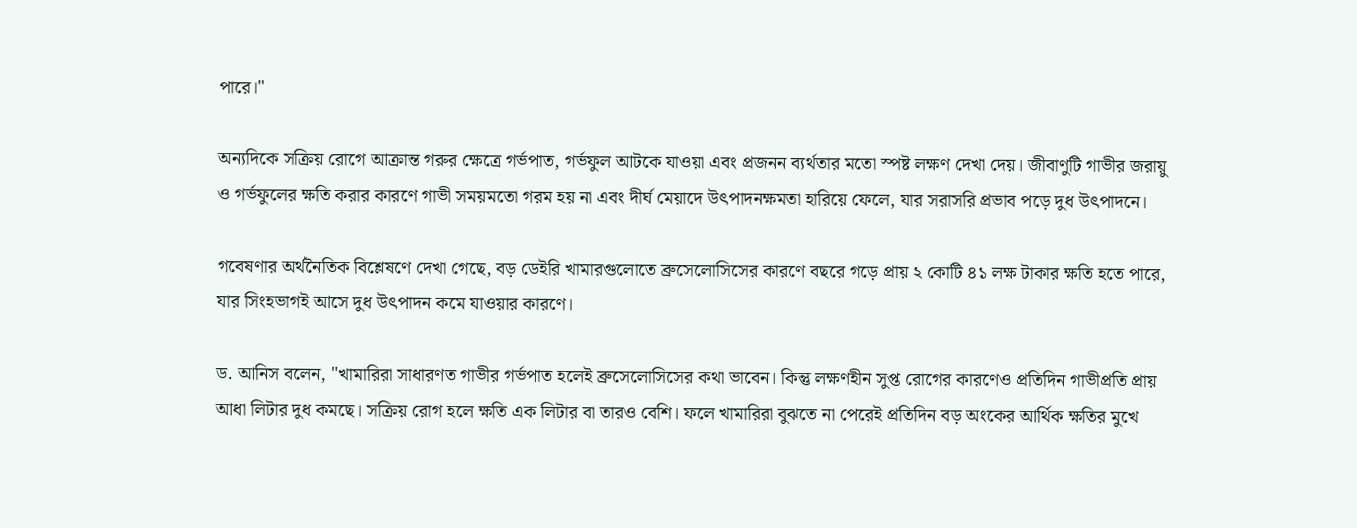পারে।"

অন্যদিকে সক্রিয় রোগে আক্রান্ত গরুর ক্ষেত্রে গর্ভপাত, গর্ভফুল আটকে যাওয়া এবং প্রজনন ব্যর্থতার মতো স্পষ্ট লক্ষণ দেখা দেয়। জীবাণুটি গাভীর জরায়ু ও গর্ভফুলের ক্ষতি করার কারণে গাভী সময়মতো গরম হয় না এবং দীর্ঘ মেয়াদে উৎপাদনক্ষমতা হারিয়ে ফেলে, যার সরাসরি প্রভাব পড়ে দুধ উৎপাদনে।

গবেষণার অর্থনৈতিক বিশ্লেষণে দেখা গেছে, বড় ডেইরি খামারগুলোতে ব্রুসেলোসিসের কারণে বছরে গড়ে প্রায় ২ কোটি ৪১ লক্ষ টাকার ক্ষতি হতে পারে, যার সিংহভাগই আসে দুধ উৎপাদন কমে যাওয়ার কারণে।

ড. আনিস বলেন, "খামারিরা সাধারণত গাভীর গর্ভপাত হলেই ব্রুসেলোসিসের কথা ভাবেন। কিন্তু লক্ষণহীন সুপ্ত রোগের কারণেও প্রতিদিন গাভীপ্রতি প্রায় আধা লিটার দুধ কমছে। সক্রিয় রোগ হলে ক্ষতি এক লিটার বা তারও বেশি। ফলে খামারিরা বুঝতে না পেরেই প্রতিদিন বড় অংকের আর্থিক ক্ষতির মুখে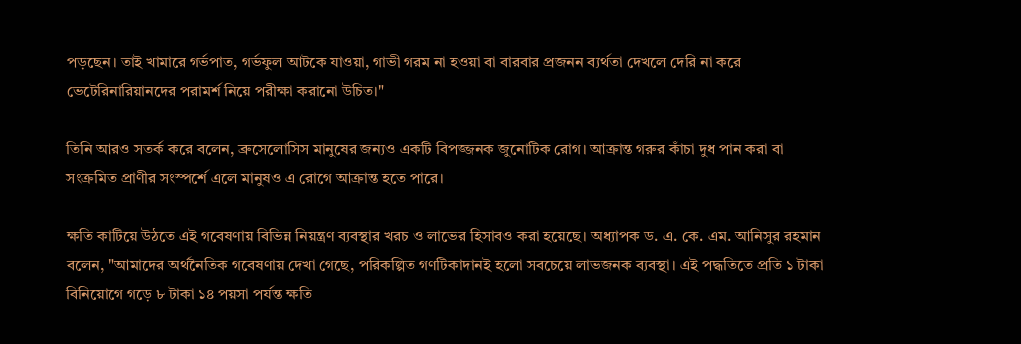পড়ছেন। তাই খামারে গর্ভপাত, গর্ভফুল আটকে যাওয়া, গাভী গরম না হওয়া বা বারবার প্রজনন ব্যর্থতা দেখলে দেরি না করে ভেটেরিনারিয়ানদের পরামর্শ নিয়ে পরীক্ষা করানো উচিত।"

তিনি আরও সতর্ক করে বলেন, ব্রুসেলোসিস মানুষের জন্যও একটি বিপজ্জনক জুনোটিক রোগ। আক্রান্ত গরুর কাঁচা দুধ পান করা বা সংক্রমিত প্রাণীর সংস্পর্শে এলে মানুষও এ রোগে আক্রান্ত হতে পারে।

ক্ষতি কাটিয়ে উঠতে এই গবেষণায় বিভিন্ন নিয়ন্ত্রণ ব্যবস্থার খরচ ও লাভের হিসাবও করা হয়েছে। অধ্যাপক ড. এ. কে. এম. আনিসুর রহমান বলেন, "আমাদের অর্থনৈতিক গবেষণায় দেখা গেছে, পরিকল্পিত গণটিকাদানই হলো সবচেয়ে লাভজনক ব্যবস্থা। এই পদ্ধতিতে প্রতি ১ টাকা বিনিয়োগে গড়ে ৮ টাকা ১৪ পয়সা পর্যন্ত ক্ষতি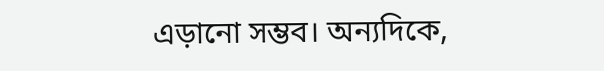এড়ানো সম্ভব। অন্যদিকে,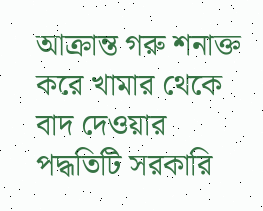আক্রান্ত গরু শনাক্ত করে খামার থেকে বাদ দেওয়ার পদ্ধতিটি সরকারি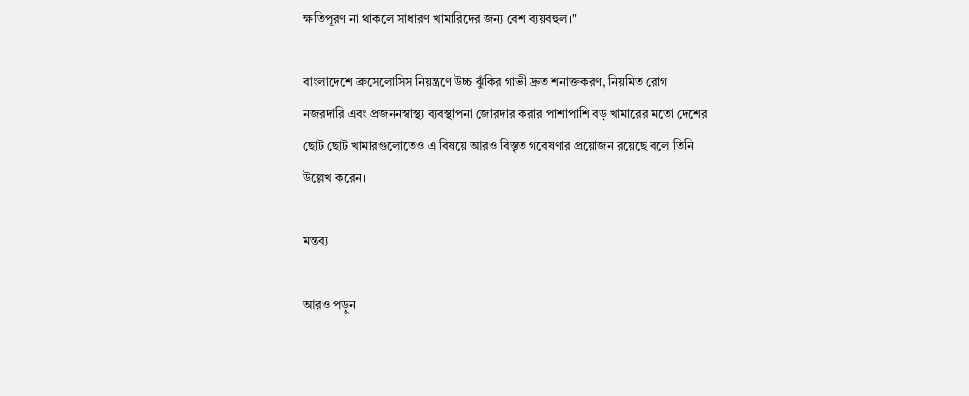ক্ষতিপূরণ না থাকলে সাধারণ খামারিদের জন্য বেশ ব্যয়বহুল।"

বাংলাদেশে ব্রুসেলোসিস নিয়ন্ত্রণে উচ্চ ঝুঁকির গাভী দ্রুত শনাক্তকরণ, নিয়মিত রোগ নজরদারি এবং প্রজননস্বাস্থ্য ব্যবস্থাপনা জোরদার করার পাশাপাশি বড় খামারের মতো দেশের ছোট ছোট খামারগুলোতেও এ বিষয়ে আরও বিস্তৃত গবেষণার প্রয়োজন রয়েছে বলে তিনি উল্লেখ করেন।

মন্তব্য

আরও পড়ুন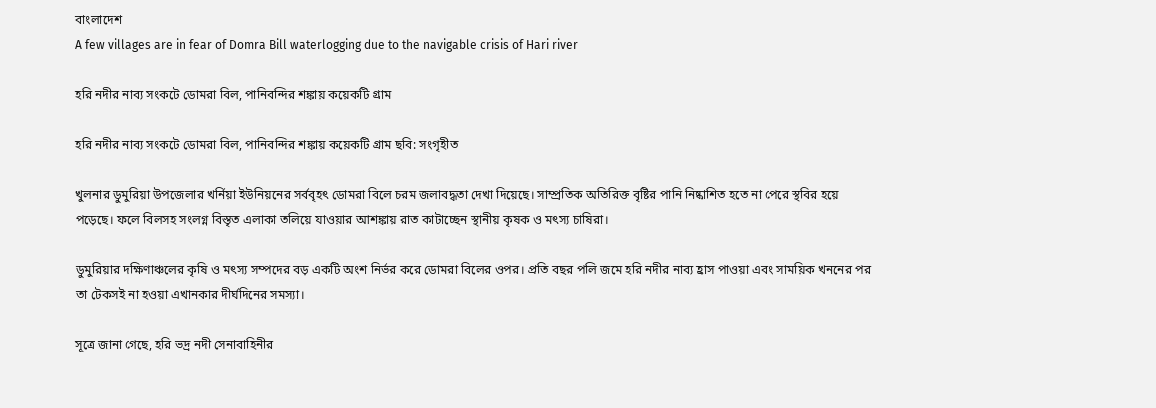বাংলাদেশ
A few villages are in fear of Domra Bill waterlogging due to the navigable crisis of Hari river

হরি নদীর নাব্য সংকটে ডোমরা বিল, পানিবন্দির শঙ্কায় কয়েকটি গ্রাম

হরি নদীর নাব্য সংকটে ডোমরা বিল, পানিবন্দির শঙ্কায় কয়েকটি গ্রাম ছবি: সংগৃহীত

খুলনার ডুমুরিয়া উপজেলার খর্নিয়া ইউনিয়নের সর্ববৃহৎ ডোমরা বিলে চরম জলাবদ্ধতা দেখা দিয়েছে। সাম্প্রতিক অতিরিক্ত বৃষ্টির পানি নিষ্কাশিত হতে না পেরে স্থবির হয়ে পড়েছে। ফলে বিলসহ সংলগ্ন বিস্তৃত এলাকা তলিয়ে যাওয়ার আশঙ্কায় রাত কাটাচ্ছেন স্থানীয় কৃষক ও মৎস্য চাষিরা।

ডুমুরিয়ার দক্ষিণাঞ্চলের কৃষি ও মৎস্য সম্পদের বড় একটি অংশ নির্ভর করে ডোমরা বিলের ওপর। প্রতি বছর পলি জমে হরি নদীর নাব্য হ্রাস পাওয়া এবং সাময়িক খননের পর তা টেকসই না হওয়া এখানকার দীর্ঘদিনের সমস্যা।

সূত্রে জানা গেছে, হরি ভদ্র নদী সেনাবাহিনীর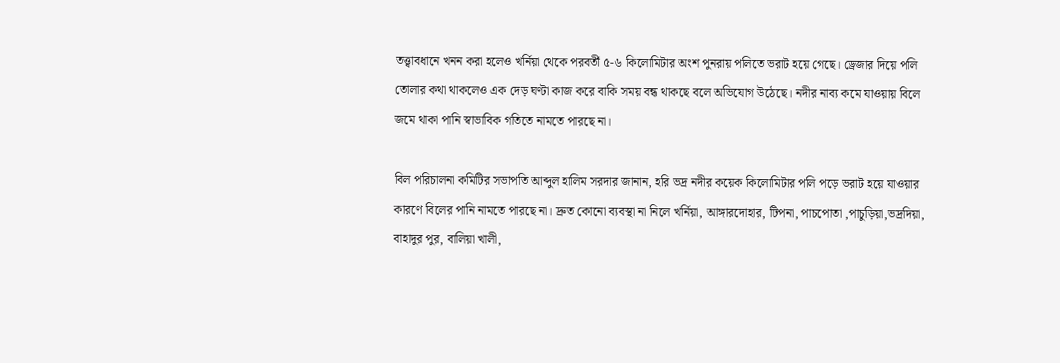তত্ত্বাবধানে খনন করা হলেও খর্নিয়া থেকে পরবর্তী ৫-৬ কিলোমিটার অংশ পুনরায় পলিতে ভরাট হয়ে গেছে। ড্রেজার দিয়ে পলি তোলার কথা থাকলেও এক দেড় ঘণ্টা কাজ করে বাকি সময় বন্ধ থাকছে বলে অভিযোগ উঠেছে। নদীর নাব্য কমে যাওয়ায় বিলে জমে থাকা পানি স্বাভাবিক গতিতে নামতে পারছে না।

বিল পরিচালনা কমিটির সভাপতি আব্দুল হালিম সরদার জানান, হরি ভদ্র নদীর কয়েক কিলোমিটার পলি পড়ে ভরাট হয়ে যাওয়ার কারণে বিলের পানি নামতে পারছে না। দ্রুত কোনো ব্যবস্থা না নিলে খর্নিয়া, আঙ্গারদোহার, টিপনা, পাচপোতা ,পাচুড়িয়া,ভদ্রদিয়া, বাহাদুর পুর, বালিয়া খালী,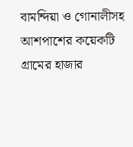বামন্দিয়া ও গোনালীসহ আশপাশের কয়েকটি গ্রামের হাজার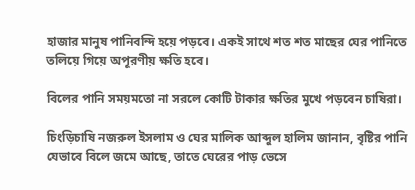হাজার মানুষ পানিবন্দি হয়ে পড়বে। একই সাথে শত শত মাছের ঘের পানিতে তলিয়ে গিয়ে অপূরণীয় ক্ষতি হবে।

বিলের পানি সময়মতো না সরলে কোটি টাকার ক্ষতির মুখে পড়বেন চাষিরা।

চিংড়িচাষি নজরুল ইসলাম ও ঘের মালিক আব্দুল হালিম জানান, বৃষ্টির পানি যেভাবে বিলে জমে আছে, তাতে ঘেরের পাড় ভেসে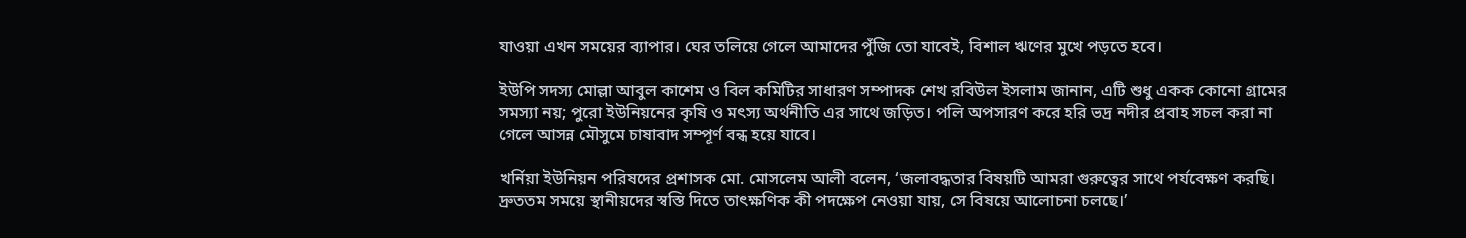যাওয়া এখন সময়ের ব্যাপার। ঘের তলিয়ে গেলে আমাদের পুঁজি তো যাবেই, বিশাল ঋণের মুখে পড়তে হবে।

ইউপি সদস্য মোল্লা আবুল কাশেম ও বিল কমিটির সাধারণ সম্পাদক শেখ রবিউল ইসলাম জানান, এটি শুধু একক কোনো গ্রামের সমস্যা নয়; পুরো ইউনিয়নের কৃষি ও মৎস্য অর্থনীতি এর সাথে জড়িত। পলি অপসারণ করে হরি ভদ্র নদীর প্রবাহ সচল করা না গেলে আসন্ন মৌসুমে চাষাবাদ সম্পূর্ণ বন্ধ হয়ে যাবে।

খর্নিয়া ইউনিয়ন পরিষদের প্রশাসক মো. মোসলেম আলী বলেন, ‘জলাবদ্ধতার বিষয়টি আমরা গুরুত্বের সাথে পর্যবেক্ষণ করছি। দ্রুততম সময়ে স্থানীয়দের স্বস্তি দিতে তাৎক্ষণিক কী পদক্ষেপ নেওয়া যায়, সে বিষয়ে আলোচনা চলছে।’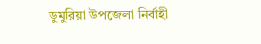ডুমুরিয়া উপজেলা নির্বাহী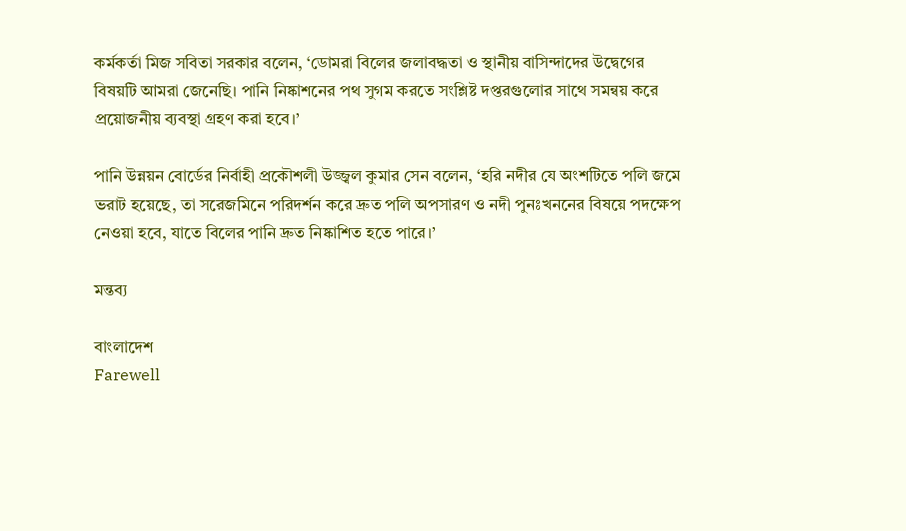কর্মকর্তা মিজ সবিতা সরকার বলেন, ‘ডোমরা বিলের জলাবদ্ধতা ও স্থানীয় বাসিন্দাদের উদ্বেগের বিষয়টি আমরা জেনেছি। পানি নিষ্কাশনের পথ সুগম করতে সংশ্লিষ্ট দপ্তরগুলোর সাথে সমন্বয় করে প্রয়োজনীয় ব্যবস্থা গ্রহণ করা হবে।’

পানি উন্নয়ন বোর্ডের নির্বাহী প্রকৌশলী উজ্জ্বল কুমার সেন বলেন, ‘হরি নদীর যে অংশটিতে পলি জমে ভরাট হয়েছে, তা সরেজমিনে পরিদর্শন করে দ্রুত পলি অপসারণ ও নদী পুনঃখননের বিষয়ে পদক্ষেপ নেওয়া হবে, যাতে বিলের পানি দ্রুত নিষ্কাশিত হতে পারে।’

মন্তব্য

বাংলাদেশ
Farewell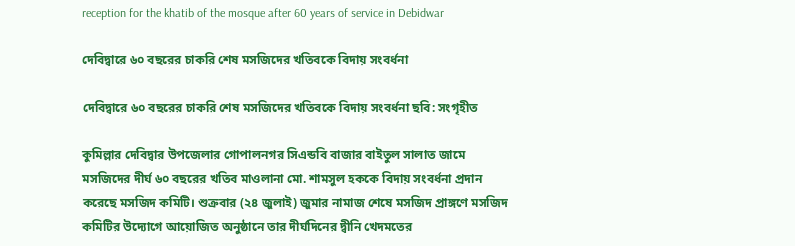reception for the khatib of the mosque after 60 years of service in Debidwar

দেবিদ্বারে ৬০ বছরের চাকরি শেষ মসজিদের খতিবকে বিদায় সংবর্ধনা

দেবিদ্বারে ৬০ বছরের চাকরি শেষ মসজিদের খতিবকে বিদায় সংবর্ধনা ছবি: সংগৃহীত

কুমিল্লার দেবিদ্বার উপজেলার গোপালনগর সিএন্ডবি বাজার বাইতুল সালাত জামে মসজিদের দীর্ঘ ৬০ বছরের খতিব মাওলানা মো. শামসুল হককে বিদায় সংবর্ধনা প্রদান করেছে মসজিদ কমিটি। শুক্রবার (২৪ জুলাই) জুমার নামাজ শেষে মসজিদ প্রাঙ্গণে মসজিদ কমিটির উদ্যোগে আয়োজিত অনুষ্ঠানে তার দীর্ঘদিনের দ্বীনি খেদমতের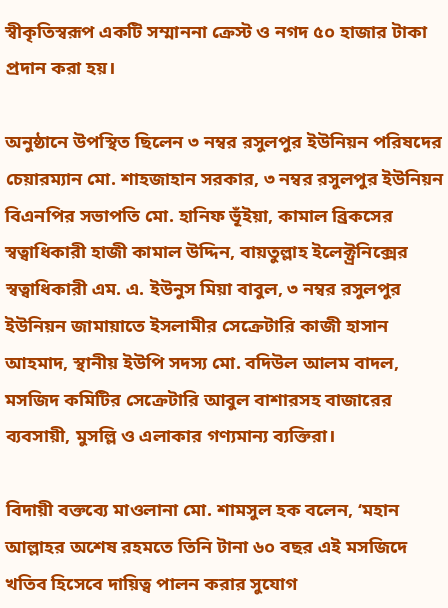স্বীকৃতিস্বরূপ একটি সম্মাননা ক্রেস্ট ও নগদ ৫০ হাজার টাকা প্রদান করা হয়।

অনুষ্ঠানে উপস্থিত ছিলেন ৩ নম্বর রসুলপুর ইউনিয়ন পরিষদের চেয়ারম্যান মো. শাহজাহান সরকার, ৩ নম্বর রসুলপুর ইউনিয়ন বিএনপির সভাপতি মো. হানিফ ভূঁইয়া, কামাল ব্রিকসের স্বত্বাধিকারী হাজী কামাল উদ্দিন, বায়তুল্লাহ ইলেক্ট্রনিক্সের স্বত্বাধিকারী এম. এ. ইউনুস মিয়া বাবুল, ৩ নম্বর রসুলপুর ইউনিয়ন জামায়াতে ইসলামীর সেক্রেটারি কাজী হাসান আহমাদ, স্থানীয় ইউপি সদস্য মো. বদিউল আলম বাদল, মসজিদ কমিটির সেক্রেটারি আবুল বাশারসহ বাজারের ব্যবসায়ী, মুসল্লি ও এলাকার গণ্যমান্য ব্যক্তিরা।

বিদায়ী বক্তব্যে মাওলানা মো. শামসুল হক বলেন, ‘মহান আল্লাহর অশেষ রহমতে তিনি টানা ৬০ বছর এই মসজিদে খতিব হিসেবে দায়িত্ব পালন করার সুযোগ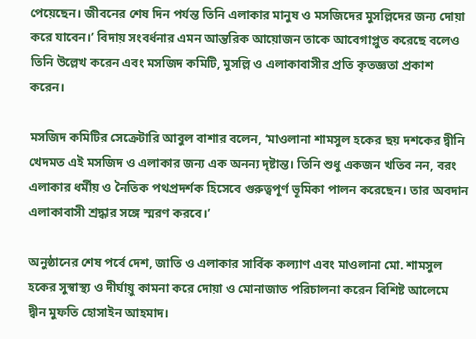পেয়েছেন। জীবনের শেষ দিন পর্যন্ত তিনি এলাকার মানুষ ও মসজিদের মুসল্লিদের জন্য দোয়া করে যাবেন।’ বিদায় সংবর্ধনার এমন আন্তরিক আয়োজন তাকে আবেগাপ্লুত করেছে বলেও তিনি উল্লেখ করেন এবং মসজিদ কমিটি, মুসল্লি ও এলাকাবাসীর প্রতি কৃতজ্ঞতা প্রকাশ করেন।

মসজিদ কমিটির সেক্রেটারি আবুল বাশার বলেন, ‘মাওলানা শামসুল হকের ছয় দশকের দ্বীনি খেদমত এই মসজিদ ও এলাকার জন্য এক অনন্য দৃষ্টান্ত। তিনি শুধু একজন খতিব নন, বরং এলাকার ধর্মীয় ও নৈতিক পথপ্রদর্শক হিসেবে গুরুত্বপূর্ণ ভূমিকা পালন করেছেন। তার অবদান এলাকাবাসী শ্রদ্ধার সঙ্গে স্মরণ করবে।’

অনুষ্ঠানের শেষ পর্বে দেশ, জাতি ও এলাকার সার্বিক কল্যাণ এবং মাওলানা মো. শামসুল হকের সুস্বাস্থ্য ও দীর্ঘায়ু কামনা করে দোয়া ও মোনাজাত পরিচালনা করেন বিশিষ্ট আলেমে দ্বীন মুফতি হোসাইন আহমাদ।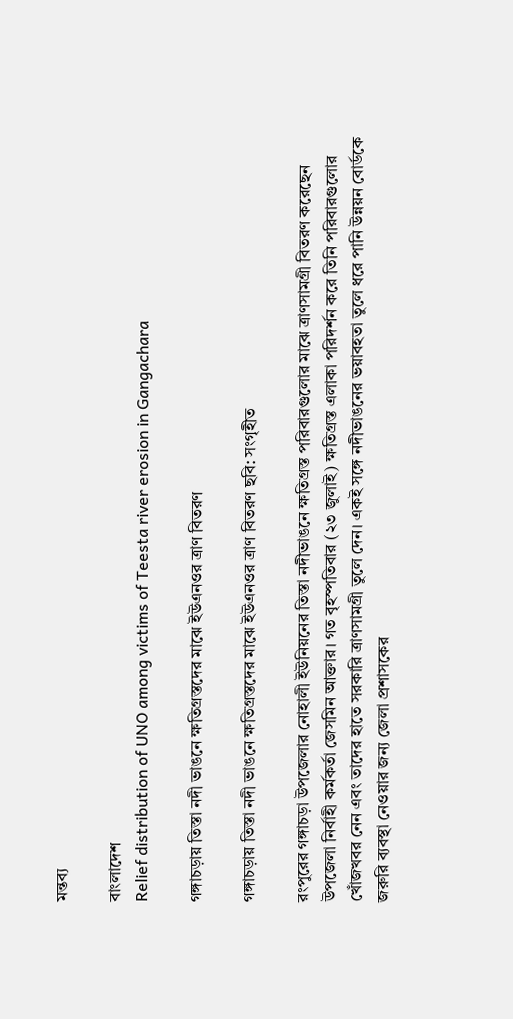মন্তব্য

বাংলাদেশ
Relief distribution of UNO among victims of Teesta river erosion in Gangachara

গঙ্গাচড়ায় তিস্তা নদী ভাঙনে ক্ষতিগ্রস্তদের মাঝে ইউএনওর ত্রাণ বিতরণ

গঙ্গাচড়ায় তিস্তা নদী ভাঙনে ক্ষতিগ্রস্তদের মাঝে ইউএনওর ত্রাণ বিতরণ ছবি: সংগৃহীত

রংপুরের গঙ্গাচড়া উপজেলার নোহালী ইউনিয়নের তিস্তা নদীভাঙনে ক্ষতিগ্রস্ত পরিবারগুলোর মাঝে ত্রাণসামগ্রী বিতরণ করেছেন উপজেলা নির্বাহী কর্মকর্তা জেসমিন আক্তার। গত বৃহস্পতিবার (২৩ জুলাই) ক্ষতিগ্রস্ত এলাকা পরিদর্শন করে তিনি পরিবারগুলোর খোঁজখবর নেন এবং তাদের হাতে সরকারি ত্রাণসামগ্রী তুলে দেন। একই সঙ্গে নদীভাঙনের ভয়াবহতা তুলে ধরে পানি উন্নয়ন বোর্ডকে জরুরি ব্যবস্থা নেওয়ার জন্য জেলা প্রশাসকের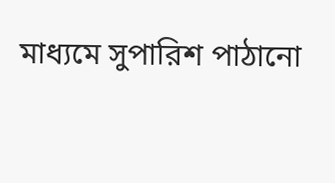মাধ্যমে সুপারিশ পাঠানো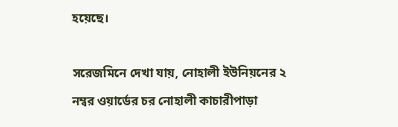হয়েছে।

সরেজমিনে দেখা যায়, নোহালী ইউনিয়নের ২ নম্বর ওয়ার্ডের চর নোহালী কাচারীপাড়া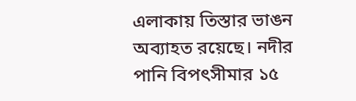এলাকায় তিস্তার ভাঙন অব্যাহত রয়েছে। নদীর পানি বিপৎসীমার ১৫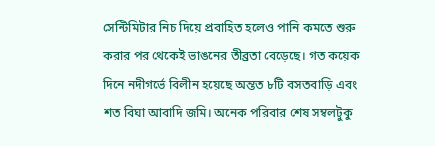সেন্টিমিটার নিচ দিয়ে প্রবাহিত হলেও পানি কমতে শুরু করার পর থেকেই ভাঙনের তীব্রতা বেড়েছে। গত কয়েক দিনে নদীগর্ভে বিলীন হয়েছে অন্তত ৮টি বসতবাড়ি এবং শত বিঘা আবাদি জমি। অনেক পরিবার শেষ সম্বলটুকু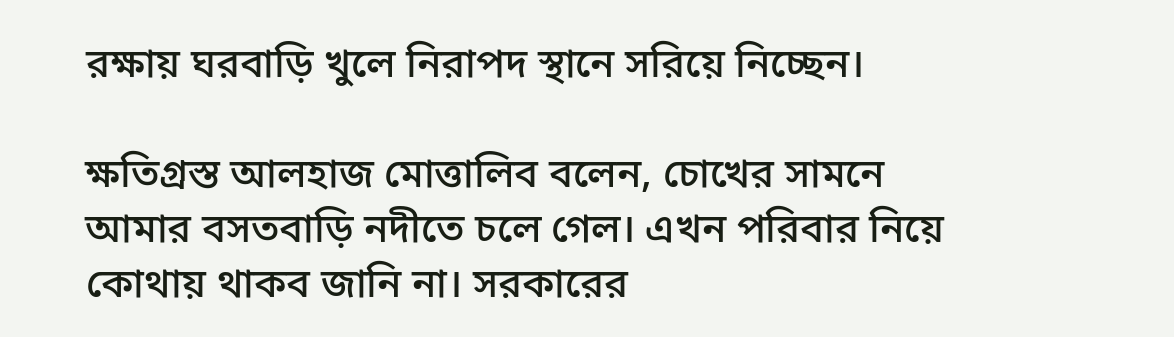রক্ষায় ঘরবাড়ি খুলে নিরাপদ স্থানে সরিয়ে নিচ্ছেন।

ক্ষতিগ্রস্ত আলহাজ মোত্তালিব বলেন, চোখের সামনে আমার বসতবাড়ি নদীতে চলে গেল। এখন পরিবার নিয়ে কোথায় থাকব জানি না। সরকারের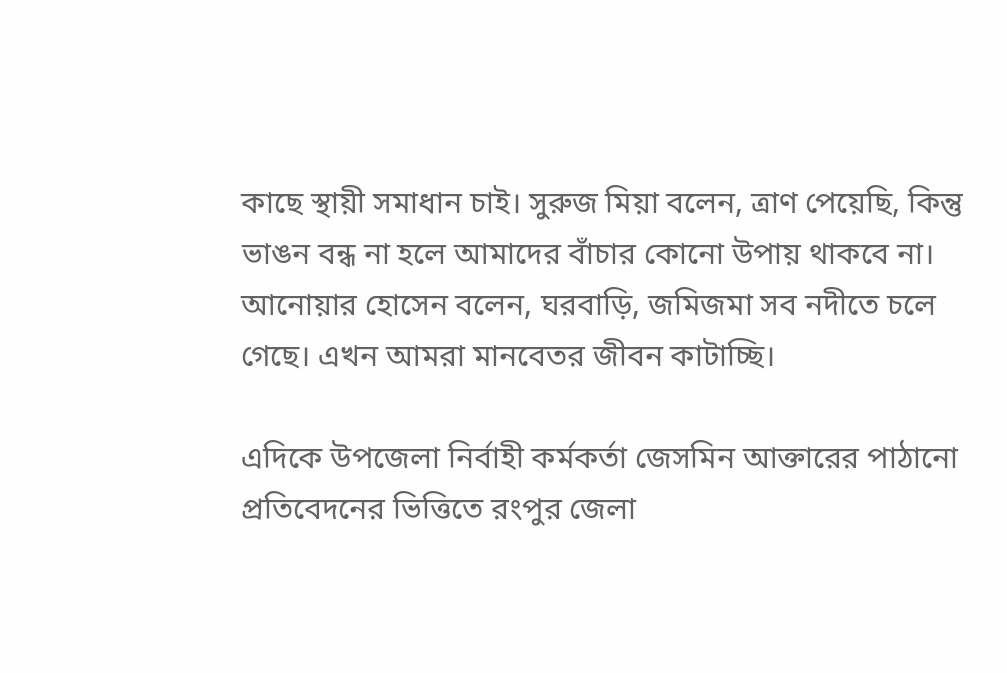কাছে স্থায়ী সমাধান চাই। সুরুজ মিয়া বলেন, ত্রাণ পেয়েছি, কিন্তু ভাঙন বন্ধ না হলে আমাদের বাঁচার কোনো উপায় থাকবে না। আনোয়ার হোসেন বলেন, ঘরবাড়ি, জমিজমা সব নদীতে চলে গেছে। এখন আমরা মানবেতর জীবন কাটাচ্ছি।

এদিকে উপজেলা নির্বাহী কর্মকর্তা জেসমিন আক্তারের পাঠানো প্রতিবেদনের ভিত্তিতে রংপুর জেলা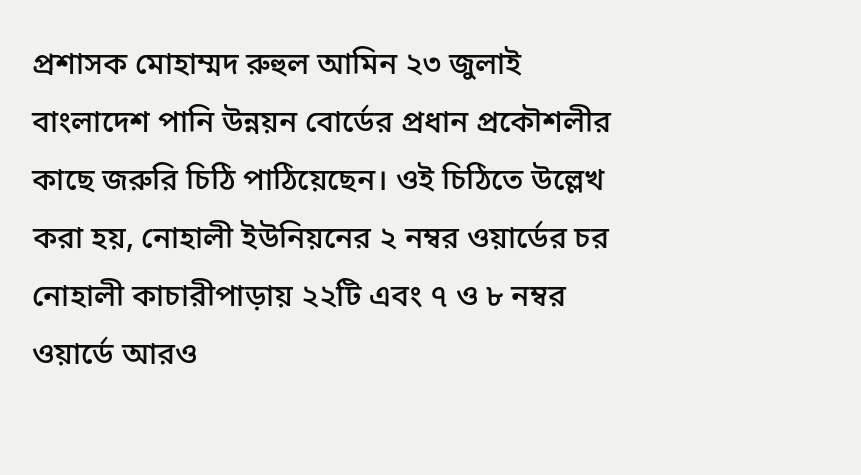প্রশাসক মোহাম্মদ রুহুল আমিন ২৩ জুলাই বাংলাদেশ পানি উন্নয়ন বোর্ডের প্রধান প্রকৌশলীর কাছে জরুরি চিঠি পাঠিয়েছেন। ওই চিঠিতে উল্লেখ করা হয়, নোহালী ইউনিয়নের ২ নম্বর ওয়ার্ডের চর নোহালী কাচারীপাড়ায় ২২টি এবং ৭ ও ৮ নম্বর ওয়ার্ডে আরও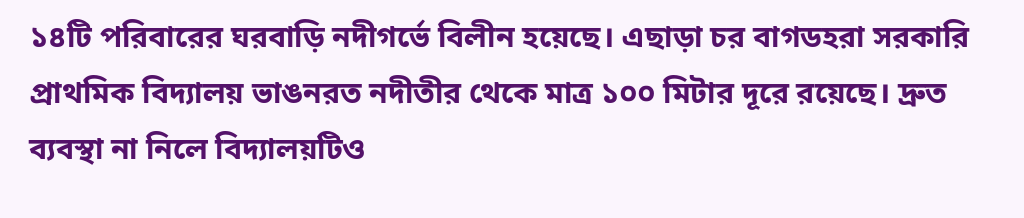১৪টি পরিবারের ঘরবাড়ি নদীগর্ভে বিলীন হয়েছে। এছাড়া চর বাগডহরা সরকারি প্রাথমিক বিদ্যালয় ভাঙনরত নদীতীর থেকে মাত্র ১০০ মিটার দূরে রয়েছে। দ্রুত ব্যবস্থা না নিলে বিদ্যালয়টিও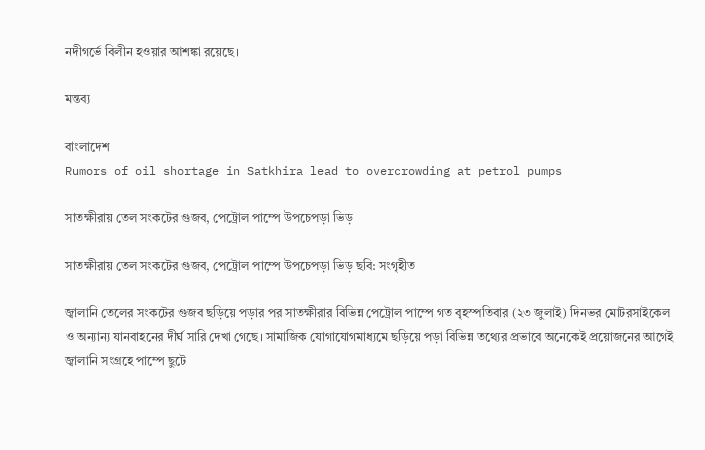নদীগর্ভে বিলীন হওয়ার আশঙ্কা রয়েছে।

মন্তব্য

বাংলাদেশ
Rumors of oil shortage in Satkhira lead to overcrowding at petrol pumps

সাতক্ষীরায় তেল সংকটের গুজব, পেট্রোল পাম্পে উপচেপড়া ভিড়

সাতক্ষীরায় তেল সংকটের গুজব, পেট্রোল পাম্পে উপচেপড়া ভিড় ছবি: সংগৃহীত

জ্বালানি তেলের সংকটের গুজব ছড়িয়ে পড়ার পর সাতক্ষীরার বিভিন্ন পেট্রোল পাম্পে গত বৃহস্পতিবার (২৩ জুলাই) দিনভর মোটরসাইকেল ও অন্যান্য যানবাহনের দীর্ঘ সারি দেখা গেছে। সামাজিক যোগাযোগমাধ্যমে ছড়িয়ে পড়া বিভিন্ন তথ্যের প্রভাবে অনেকেই প্রয়োজনের আগেই জ্বালানি সংগ্রহে পাম্পে ছুটে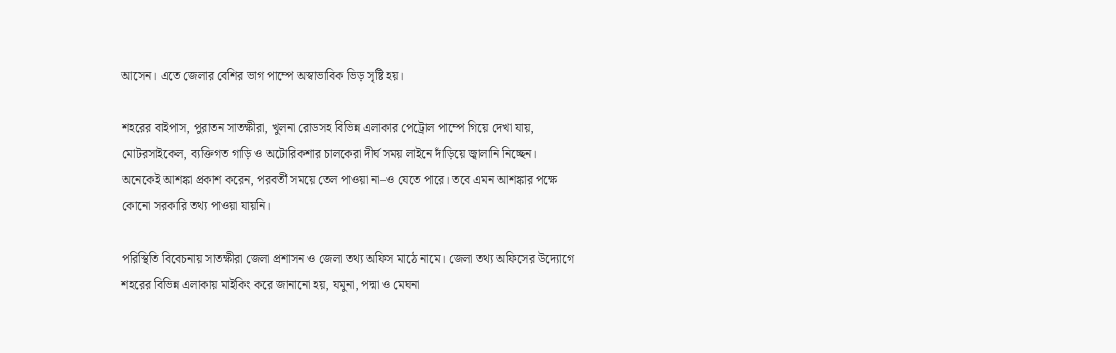আসেন। এতে জেলার বেশির ভাগ পাম্পে অস্বাভাবিক ভিড় সৃষ্টি হয়।

শহরের বাইপাস, পুরাতন সাতক্ষীরা, খুলনা রোডসহ বিভিন্ন এলাকার পেট্রোল পাম্পে গিয়ে দেখা যায়, মোটরসাইকেল, ব্যক্তিগত গাড়ি ও অটোরিকশার চালকেরা দীর্ঘ সময় লাইনে দাঁড়িয়ে জ্বালানি নিচ্ছেন। অনেকেই আশঙ্কা প্রকাশ করেন, পরবর্তী সময়ে তেল পাওয়া না–ও যেতে পারে। তবে এমন আশঙ্কার পক্ষে কোনো সরকারি তথ্য পাওয়া যায়নি।

পরিস্থিতি বিবেচনায় সাতক্ষীরা জেলা প্রশাসন ও জেলা তথ্য অফিস মাঠে নামে। জেলা তথ্য অফিসের উদ্যোগে শহরের বিভিন্ন এলাকায় মাইকিং করে জানানো হয়, যমুনা, পদ্মা ও মেঘনা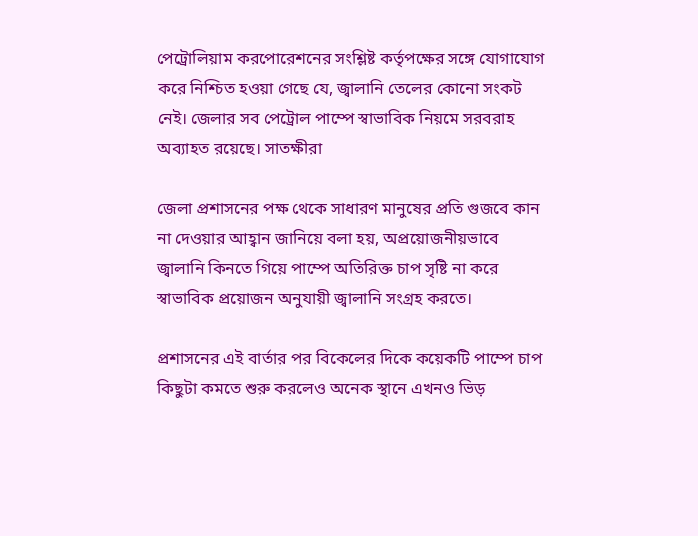পেট্রোলিয়াম করপোরেশনের সংশ্লিষ্ট কর্তৃপক্ষের সঙ্গে যোগাযোগ করে নিশ্চিত হওয়া গেছে যে, জ্বালানি তেলের কোনো সংকট নেই। জেলার সব পেট্রোল পাম্পে স্বাভাবিক নিয়মে সরবরাহ অব্যাহত রয়েছে। সাতক্ষীরা

জেলা প্রশাসনের পক্ষ থেকে সাধারণ মানুষের প্রতি গুজবে কান না দেওয়ার আহ্বান জানিয়ে বলা হয়, অপ্রয়োজনীয়ভাবে জ্বালানি কিনতে গিয়ে পাম্পে অতিরিক্ত চাপ সৃষ্টি না করে স্বাভাবিক প্রয়োজন অনুযায়ী জ্বালানি সংগ্রহ করতে।

প্রশাসনের এই বার্তার পর বিকেলের দিকে কয়েকটি পাম্পে চাপ কিছুটা কমতে শুরু করলেও অনেক স্থানে এখনও ভিড়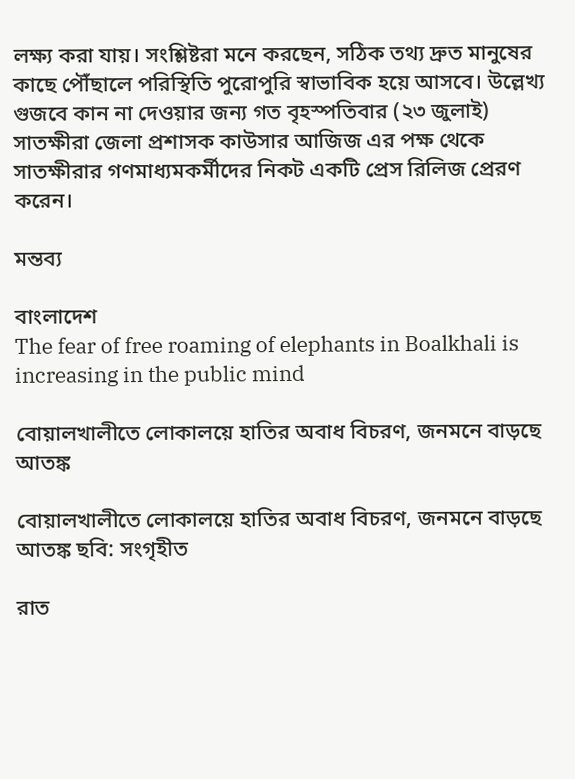লক্ষ্য করা যায়। সংশ্লিষ্টরা মনে করছেন, সঠিক তথ্য দ্রুত মানুষের কাছে পৌঁছালে পরিস্থিতি পুরোপুরি স্বাভাবিক হয়ে আসবে। উল্লেখ্য গুজবে কান না দেওয়ার জন্য গত বৃহস্পতিবার (২৩ জুলাই) সাতক্ষীরা জেলা প্রশাসক কাউসার আজিজ এর পক্ষ থেকে সাতক্ষীরার গণমাধ্যমকর্মীদের নিকট একটি প্রেস রিলিজ প্রেরণ করেন।

মন্তব্য

বাংলাদেশ
The fear of free roaming of elephants in Boalkhali is increasing in the public mind

বোয়ালখালীতে লোকালয়ে হাতির অবাধ বিচরণ, জনমনে বাড়ছে আতঙ্ক

বোয়ালখালীতে লোকালয়ে হাতির অবাধ বিচরণ, জনমনে বাড়ছে আতঙ্ক ছবি: সংগৃহীত

রাত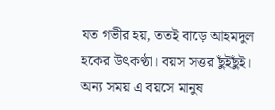যত গভীর হয়, ততই বাড়ে আহমদুল হকের উৎকণ্ঠা। বয়স সত্তর ছুঁইছুঁই। অন্য সময় এ বয়সে মানুষ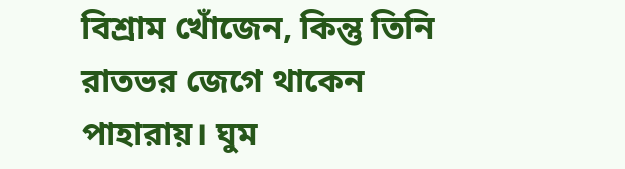বিশ্রাম খোঁজেন, কিন্তু তিনি রাতভর জেগে থাকেন পাহারায়। ঘুম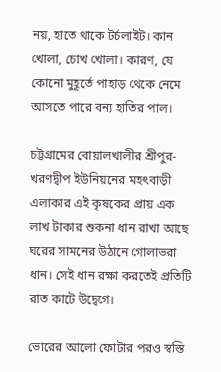নয়, হাতে থাকে টর্চলাইট। কান খোলা, চোখ খোলা। কারণ, যে কোনো মুহূর্তে পাহাড় থেকে নেমে আসতে পারে বন্য হাতির পাল।

চট্টগ্রামের বোয়ালখালীর শ্রীপুর-খরণদ্বীপ ইউনিয়নের মহৎবাড়ী এলাকার এই কৃষকের প্রায় এক লাখ টাকার শুকনা ধান রাখা আছে ঘরের সামনের উঠানে গোলাভরা ধান। সেই ধান রক্ষা করতেই প্রতিটি রাত কাটে উদ্বেগে।

ভোরের আলো ফোটার পরও স্বস্তি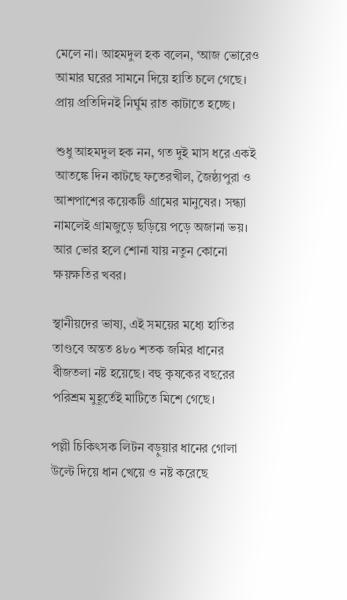মেলে না। আহমদুল হক বলেন, ‘আজ ভোরেও আমার ঘরের সামনে দিয়ে হাতি চলে গেছে। প্রায় প্রতিদিনই নির্ঘুম রাত কাটাতে হচ্ছে।

শুধু আহমদুল হক নন, গত দুই মাস ধরে একই আতঙ্কে দিন কাটছে ফতেরখীল, জৈষ্ঠ্যপুরা ও আশপাশের কয়েকটি গ্রামের মানুষের। সন্ধ্যা নামলেই গ্রামজুড়ে ছড়িয়ে পড়ে অজানা ভয়। আর ভোর হলে শোনা যায় নতুন কোনো ক্ষয়ক্ষতির খবর।

স্থানীয়দের ভাষ্য, এই সময়ের মধ্যে হাতির তাণ্ডবে অন্তত ৪৮০ শতক জমির ধানের বীজতলা নষ্ট হয়েছে। বহু কৃষকের বছরের পরিশ্রম মুহূর্তেই মাটিতে মিশে গেছে।

পল্লী চিকিৎসক লিটন বড়ুয়ার ধানের গোলা উল্টে দিয়ে ধান খেয়ে ও নষ্ট করেছে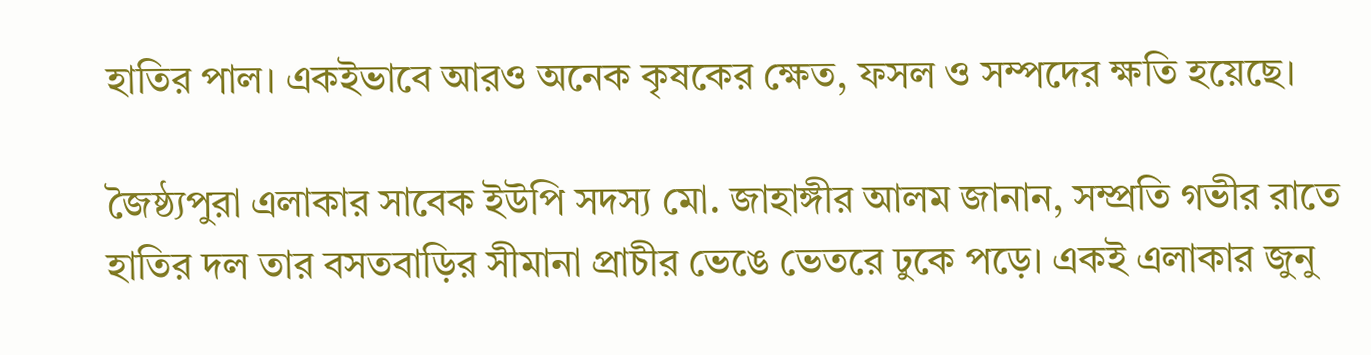হাতির পাল। একইভাবে আরও অনেক কৃষকের ক্ষেত, ফসল ও সম্পদের ক্ষতি হয়েছে।

জৈষ্ঠ্যপুরা এলাকার সাবেক ইউপি সদস্য মো. জাহাঙ্গীর আলম জানান, সম্প্রতি গভীর রাতে হাতির দল তার বসতবাড়ির সীমানা প্রাচীর ভেঙে ভেতরে ঢুকে পড়ে। একই এলাকার জুনু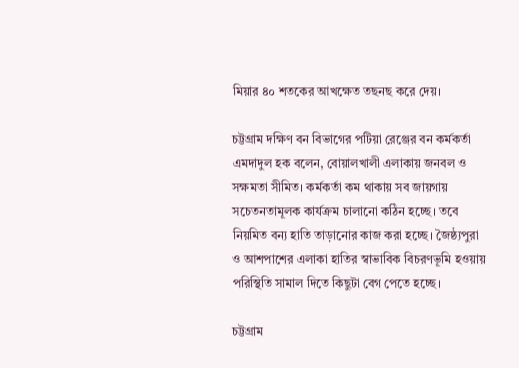মিয়ার ৪০ শতকের আখক্ষেত তছনছ করে দেয়।

চট্টগ্রাম দক্ষিণ বন বিভাগের পটিয়া রেঞ্জের বন কর্মকর্তা এমদাদুল হক বলেন, বোয়ালখালী এলাকায় জনবল ও সক্ষমতা সীমিত। কর্মকর্তা কম থাকায় সব জায়গায় সচেতনতামূলক কার্যক্রম চালানো কঠিন হচ্ছে। তবে নিয়মিত বন্য হাতি তাড়ানোর কাজ করা হচ্ছে। জৈষ্ঠ্যপুরা ও আশপাশের এলাকা হাতির স্বাভাবিক বিচরণভূমি হওয়ায় পরিস্থিতি সামাল দিতে কিছুটা বেগ পেতে হচ্ছে।

চট্টগ্রাম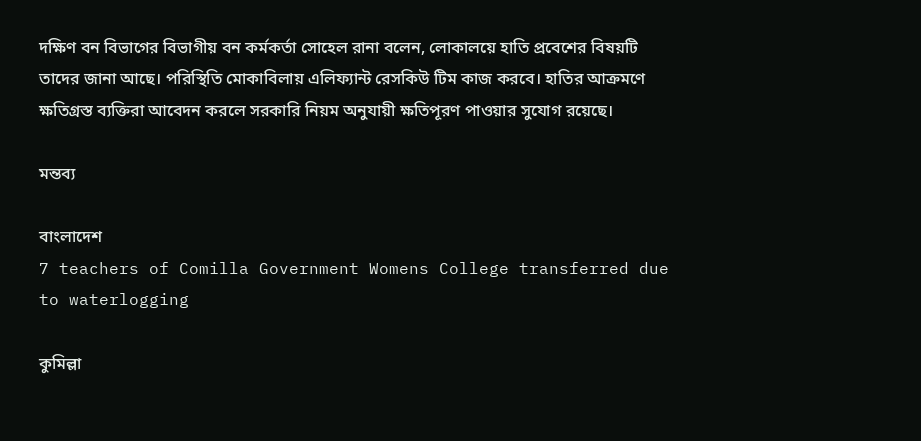দক্ষিণ বন বিভাগের বিভাগীয় বন কর্মকর্তা সোহেল রানা বলেন, লোকালয়ে হাতি প্রবেশের বিষয়টি তাদের জানা আছে। পরিস্থিতি মোকাবিলায় এলিফ্যান্ট রেসকিউ টিম কাজ করবে। হাতির আক্রমণে ক্ষতিগ্রস্ত ব্যক্তিরা আবেদন করলে সরকারি নিয়ম অনুযায়ী ক্ষতিপূরণ পাওয়ার সুযোগ রয়েছে।

মন্তব্য

বাংলাদেশ
7 teachers of Comilla Government Womens College transferred due to waterlogging

কুমিল্লা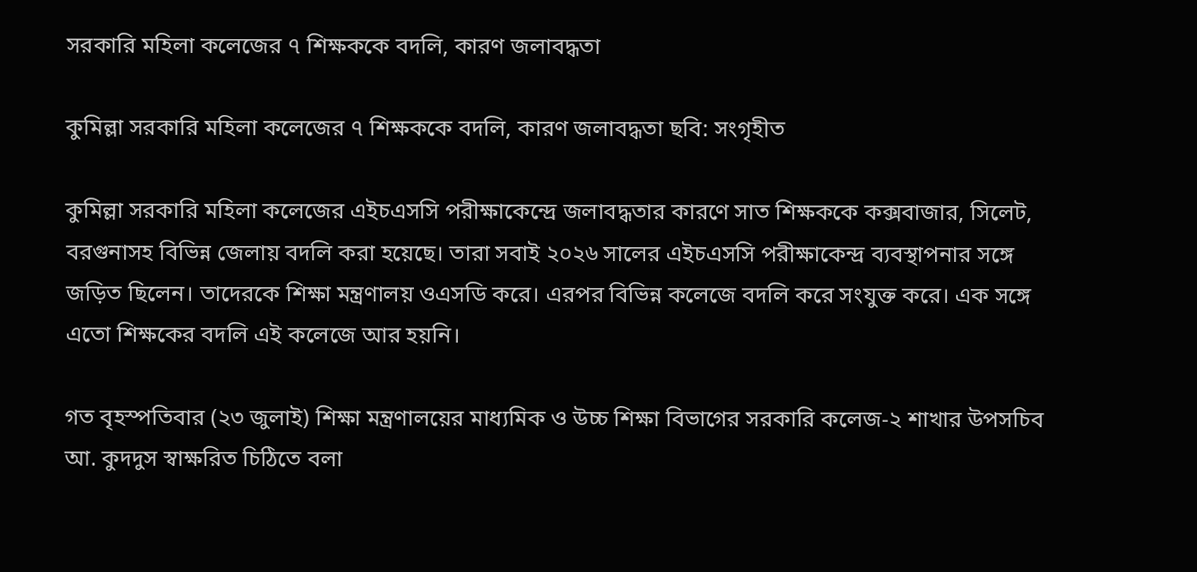সরকারি মহিলা কলেজের ৭ শিক্ষককে বদলি, কারণ জলাবদ্ধতা

কুমিল্লা সরকারি মহিলা কলেজের ৭ শিক্ষককে বদলি, কারণ জলাবদ্ধতা ছবি: সংগৃহীত

কুমিল্লা সরকারি মহিলা কলেজের এইচএসসি পরীক্ষাকেন্দ্রে জলাবদ্ধতার কারণে সাত শিক্ষককে কক্সবাজার, সিলেট, বরগুনাসহ বিভিন্ন জেলায় বদলি করা হয়েছে। তারা সবাই ২০২৬ সালের এইচএসসি পরীক্ষাকেন্দ্র ব্যবস্থাপনার সঙ্গে জড়িত ছিলেন। তাদেরকে শিক্ষা মন্ত্রণালয় ওএসডি করে। এরপর বিভিন্ন কলেজে বদলি করে সংযুক্ত করে। এক সঙ্গে এতো শিক্ষকের বদলি এই কলেজে আর হয়নি।

গত বৃহস্পতিবার (২৩ জুলাই) শিক্ষা মন্ত্রণালয়ের মাধ্যমিক ও উচ্চ শিক্ষা বিভাগের সরকারি কলেজ-২ শাখার উপসচিব আ. কুদদুস স্বাক্ষরিত চিঠিতে বলা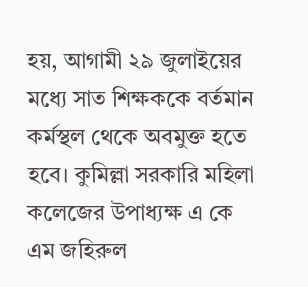হয়, আগামী ২৯ জুলাইয়ের মধ্যে সাত শিক্ষককে বর্তমান কর্মস্থল থেকে অবমুক্ত হতে হবে। কুমিল্লা সরকারি মহিলা কলেজের উপাধ্যক্ষ এ কে এম জহিরুল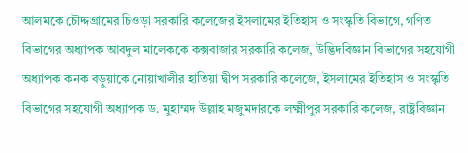আলমকে চৌদ্দগ্রামের চিওড়া সরকারি কলেজের ইসলামের ইতিহাস ও সংস্কৃতি বিভাগে, গণিত বিভাগের অধ্যাপক আবদুল মালেককে কক্সবাজার সরকারি কলেজ, উদ্ভিদবিজ্ঞান বিভাগের সহযোগী অধ্যাপক কনক বড়ুয়াকে নোয়াখালীর হাতিয়া দ্বীপ সরকারি কলেজে, ইসলামের ইতিহাস ও সংস্কৃতি বিভাগের সহযোগী অধ্যাপক ড. মুহাম্মদ উল্লাহ মজুমদারকে লক্ষ্মীপুর সরকারি কলেজ, রাষ্ট্রবিজ্ঞান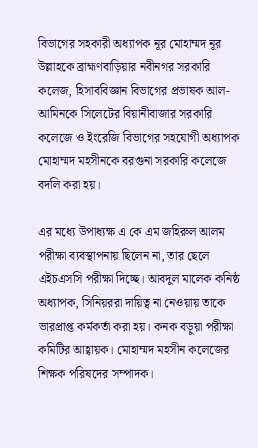বিভাগের সহকারী অধ্যাপক নূর মোহাম্মদ নূর উল্লাহকে ব্রাহ্মণবাড়িয়ার নবীনগর সরকারি কলেজ, হিসাববিজ্ঞান বিভাগের প্রভাষক আল-আমিনকে সিলেটের বিয়ানীবাজার সরকারি কলেজে ও ইংরেজি বিভাগের সহযোগী অধ্যাপক মোহাম্মদ মহসীনকে বরগুনা সরকারি কলেজে বদলি করা হয়।

এর মধ্যে উপাধ্যক্ষ এ কে এম জহিরুল আলম পরীক্ষা ব্যবস্থাপনায় ছিলেন না, তার ছেলে এইচএসসি পরীক্ষা দিচ্ছে। আবদুল মালেক কনিষ্ঠ অধ্যাপক, সিনিয়ররা দায়িত্ব না নেওয়ায় তাকে ভারপ্রাপ্ত কর্মকর্তা করা হয়। কনক বড়ুয়া পরীক্ষা কমিটির আহ্বায়ক। মোহাম্মদ মহসীন কলেজের শিক্ষক পরিষদের সম্পাদক।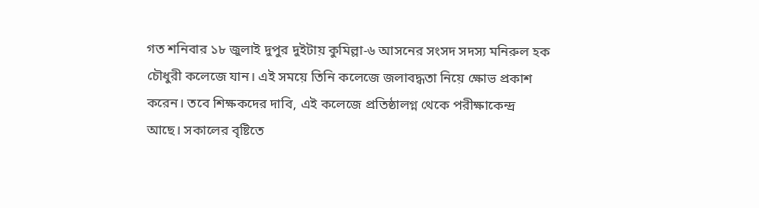গত শনিবার ১৮ জুলাই দুপুর দুইটায় কুমিল্লা-৬ আসনের সংসদ সদস্য মনিরুল হক চৌধুরী কলেজে যান। এই সময়ে তিনি কলেজে জলাবদ্ধতা নিয়ে ক্ষোভ প্রকাশ করেন। তবে শিক্ষকদের দাবি, এই কলেজে প্রতিষ্ঠালগ্ন থেকে পরীক্ষাকেন্দ্র আছে। সকালের বৃষ্টিতে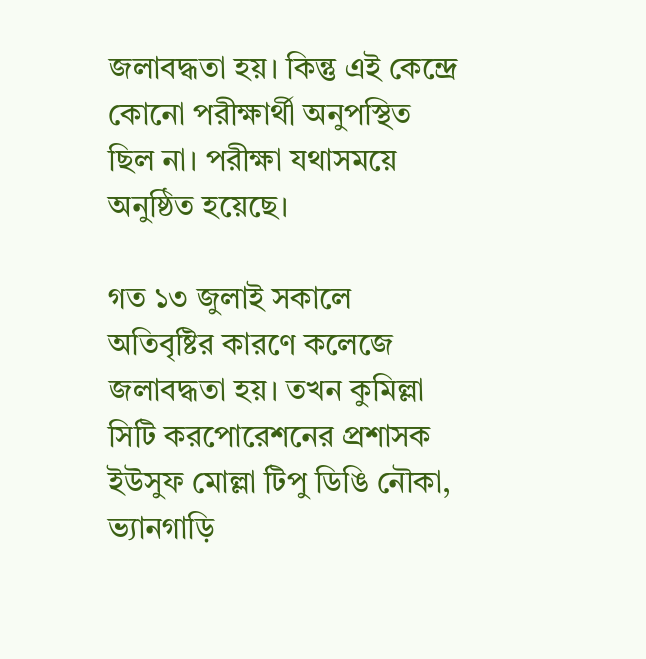জলাবদ্ধতা হয়। কিন্তু এই কেন্দ্রে কোনো পরীক্ষার্থী অনুপস্থিত ছিল না। পরীক্ষা যথাসময়ে অনুষ্ঠিত হয়েছে।

গত ১৩ জুলাই সকালে অতিবৃষ্টির কারণে কলেজে জলাবদ্ধতা হয়। তখন কুমিল্লা সিটি করপোরেশনের প্রশাসক ইউসুফ মোল্লা টিপু ডিঙি নৌকা, ভ্যানগাড়ি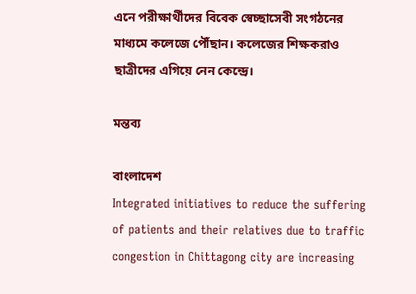এনে পরীক্ষার্থীদের বিবেক স্বেচ্ছাসেবী সংগঠনের মাধ্যমে কলেজে পৌঁছান। কলেজের শিক্ষকরাও ছাত্রীদের এগিয়ে নেন কেন্দ্রে।

মন্তব্য

বাংলাদেশ
Integrated initiatives to reduce the suffering of patients and their relatives due to traffic congestion in Chittagong city are increasing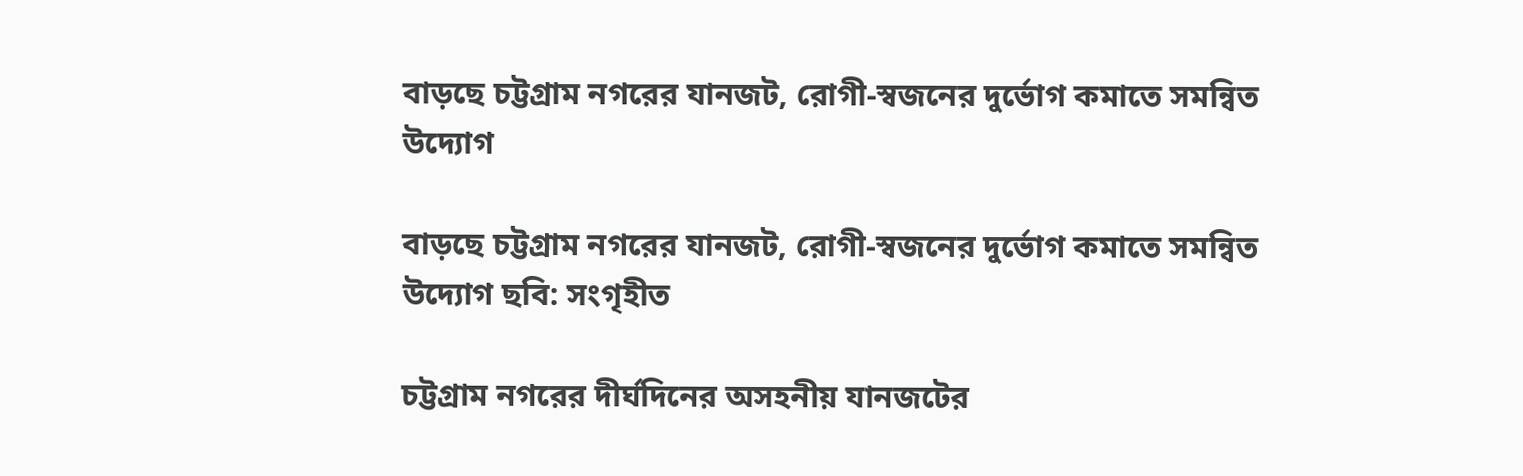বাড়ছে চট্টগ্রাম নগরের যানজট, রোগী-স্বজনের দুর্ভোগ কমাতে সমন্বিত উদ্যোগ

বাড়ছে চট্টগ্রাম নগরের যানজট, রোগী-স্বজনের দুর্ভোগ কমাতে সমন্বিত উদ্যোগ ছবি: সংগৃহীত

চট্টগ্রাম নগরের দীর্ঘদিনের অসহনীয় যানজটের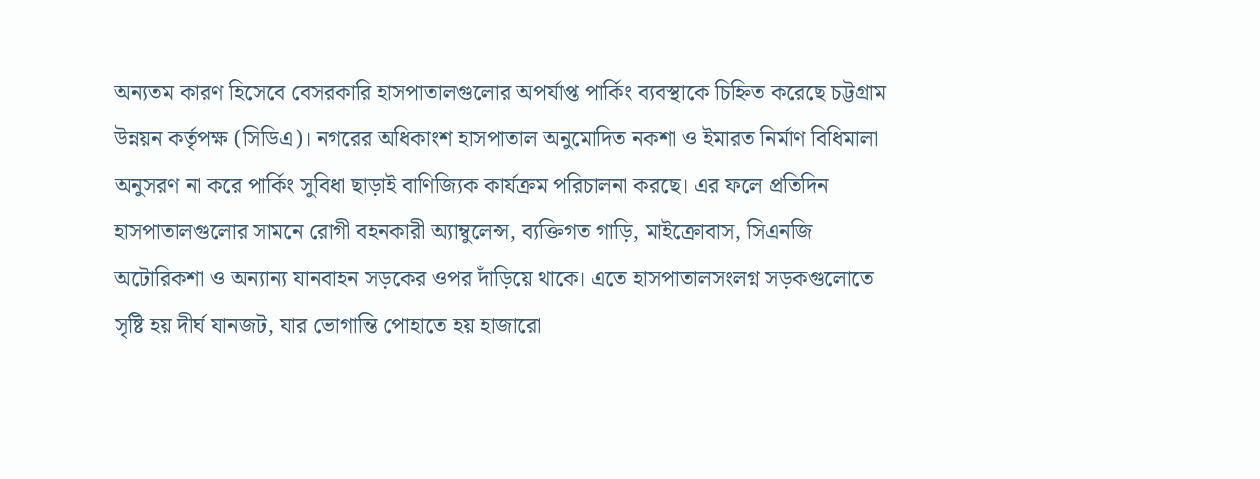অন্যতম কারণ হিসেবে বেসরকারি হাসপাতালগুলোর অপর্যাপ্ত পার্কিং ব্যবস্থাকে চিহ্নিত করেছে চট্টগ্রাম উন্নয়ন কর্তৃপক্ষ (সিডিএ)। নগরের অধিকাংশ হাসপাতাল অনুমোদিত নকশা ও ইমারত নির্মাণ বিধিমালা অনুসরণ না করে পার্কিং সুবিধা ছাড়াই বাণিজ্যিক কার্যক্রম পরিচালনা করছে। এর ফলে প্রতিদিন হাসপাতালগুলোর সামনে রোগী বহনকারী অ্যাম্বুলেন্স, ব্যক্তিগত গাড়ি, মাইক্রোবাস, সিএনজি অটোরিকশা ও অন্যান্য যানবাহন সড়কের ওপর দাঁড়িয়ে থাকে। এতে হাসপাতালসংলগ্ন সড়কগুলোতে সৃষ্টি হয় দীর্ঘ যানজট, যার ভোগান্তি পোহাতে হয় হাজারো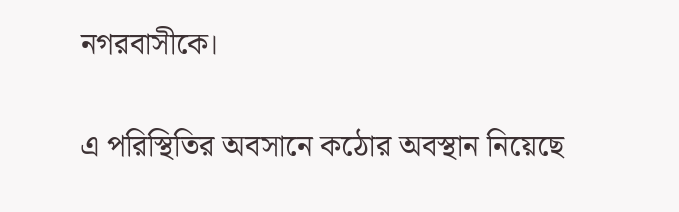নগরবাসীকে।

এ পরিস্থিতির অবসানে কঠোর অবস্থান নিয়েছে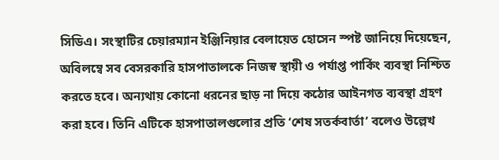সিডিএ। সংস্থাটির চেয়ারম্যান ইঞ্জিনিয়ার বেলায়েত হোসেন স্পষ্ট জানিয়ে দিয়েছেন, অবিলম্বে সব বেসরকারি হাসপাতালকে নিজস্ব স্থায়ী ও পর্যাপ্ত পার্কিং ব্যবস্থা নিশ্চিত করতে হবে। অন্যথায় কোনো ধরনের ছাড় না দিয়ে কঠোর আইনগত ব্যবস্থা গ্রহণ করা হবে। তিনি এটিকে হাসপাতালগুলোর প্রতি ‘শেষ সতর্কবার্তা’ বলেও উল্লেখ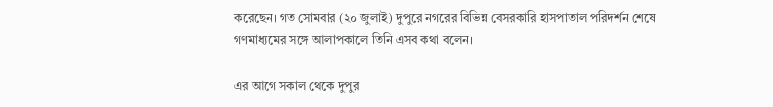করেছেন। গত সোমবার (২০ জুলাই) দুপুরে নগরের বিভিন্ন বেসরকারি হাসপাতাল পরিদর্শন শেষে গণমাধ্যমের সঙ্গে আলাপকালে তিনি এসব কথা বলেন।

এর আগে সকাল থেকে দুপুর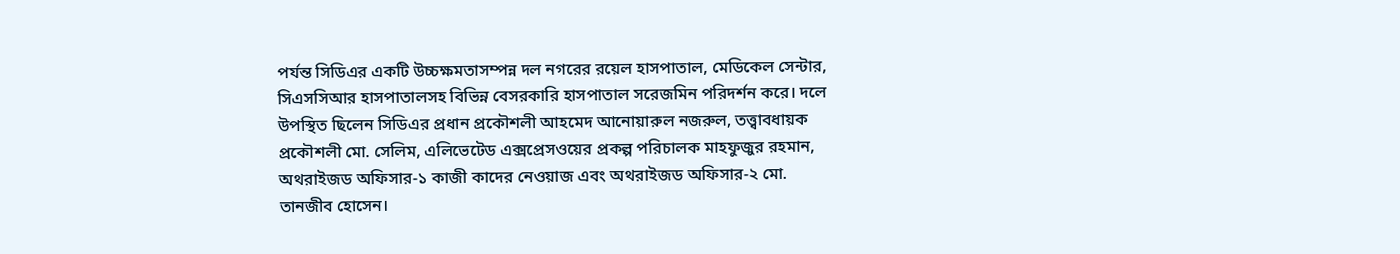পর্যন্ত সিডিএর একটি উচ্চক্ষমতাসম্পন্ন দল নগরের রয়েল হাসপাতাল, মেডিকেল সেন্টার, সিএসসিআর হাসপাতালসহ বিভিন্ন বেসরকারি হাসপাতাল সরেজমিন পরিদর্শন করে। দলে উপস্থিত ছিলেন সিডিএর প্রধান প্রকৌশলী আহমেদ আনোয়ারুল নজরুল, তত্ত্বাবধায়ক প্রকৌশলী মো. সেলিম, এলিভেটেড এক্সপ্রেসওয়ের প্রকল্প পরিচালক মাহফুজুর রহমান, অথরাইজড অফিসার-১ কাজী কাদের নেওয়াজ এবং অথরাইজড অফিসার-২ মো. তানজীব হোসেন।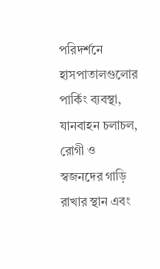পরিদর্শনে হাসপাতালগুলোর পার্কিং ব্যবস্থা, যানবাহন চলাচল, রোগী ও স্বজনদের গাড়ি রাখার স্থান এবং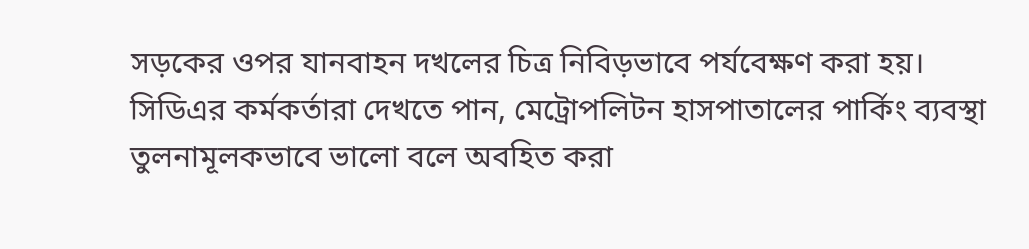সড়কের ওপর যানবাহন দখলের চিত্র নিবিড়ভাবে পর্যবেক্ষণ করা হয়। সিডিএর কর্মকর্তারা দেখতে পান, মেট্রোপলিটন হাসপাতালের পার্কিং ব্যবস্থা তুলনামূলকভাবে ভালো বলে অবহিত করা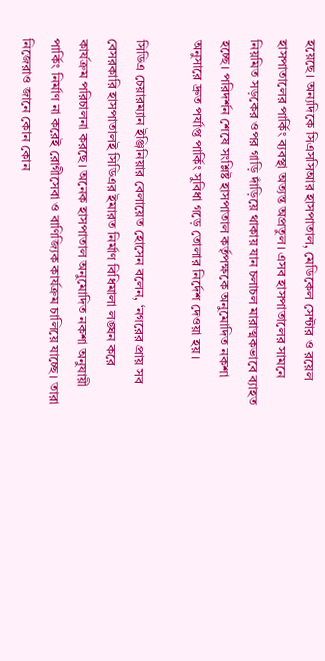হয়েছে। অন্যদিকে সিএসসিআর হাসপাতাল, মেডিকেল সেন্টার ও রয়েল হাসপাতালের পার্কিং ব্যবস্থা অত্যন্ত অপ্রতুল। এসব হাসপাতালের সামনে নিয়মিত সড়কের ওপর গাড়ি দাঁড়িয়ে থাকায় যান চলাচল মারাত্মকভাবে ব্যাহত হচ্ছে। পরিদর্শন শেষে সংশ্লিষ্ট হাসপাতাল কর্তৃপক্ষকে অনুমোদিত নকশা অনুসারে দ্রুত পর্যাপ্ত পার্কিং সুবিধা গড়ে তোলার নির্দেশ দেওয়া হয়।

সিডিএ চেয়ারম্যান ইঞ্জিনিয়ার বেলায়েত হোসেন বলেন, ‘নগরের প্রায় সব বেসরকারি হাসপাতালই সিডিএর ইমারত নির্মাণ বিধিমালা লঙ্ঘন করে কার্যক্রম পরিচালনা করছে। অনেক হাসপাতাল অনুমোদিত নকশা অনুযায়ী পার্কিং নির্মাণ না করেই রোগীসেবা ও বাণিজ্যিক কার্যক্রম চালিয়ে যাচ্ছে। তারা নিজেরাও জানে কোন কোন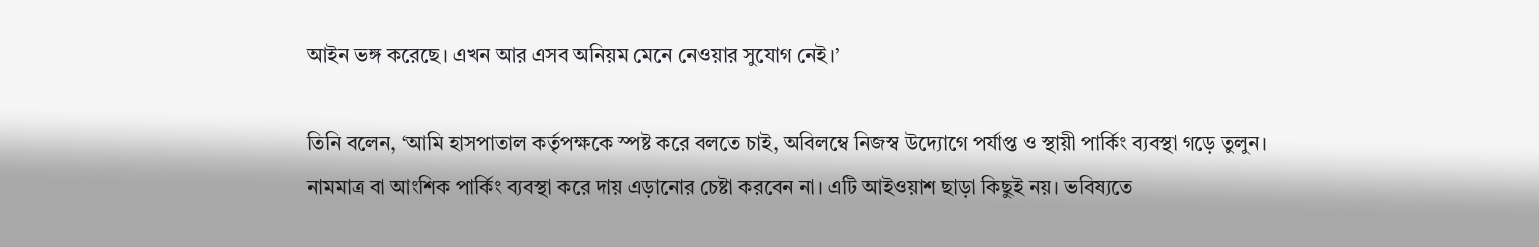আইন ভঙ্গ করেছে। এখন আর এসব অনিয়ম মেনে নেওয়ার সুযোগ নেই।’

তিনি বলেন, ‘আমি হাসপাতাল কর্তৃপক্ষকে স্পষ্ট করে বলতে চাই, অবিলম্বে নিজস্ব উদ্যোগে পর্যাপ্ত ও স্থায়ী পার্কিং ব্যবস্থা গড়ে তুলুন। নামমাত্র বা আংশিক পার্কিং ব্যবস্থা করে দায় এড়ানোর চেষ্টা করবেন না। এটি আইওয়াশ ছাড়া কিছুই নয়। ভবিষ্যতে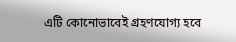এটি কোনোভাবেই গ্রহণযোগ্য হবে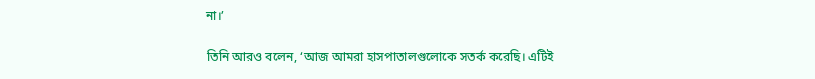না।’

তিনি আরও বলেন, ‘আজ আমরা হাসপাতালগুলোকে সতর্ক করেছি। এটিই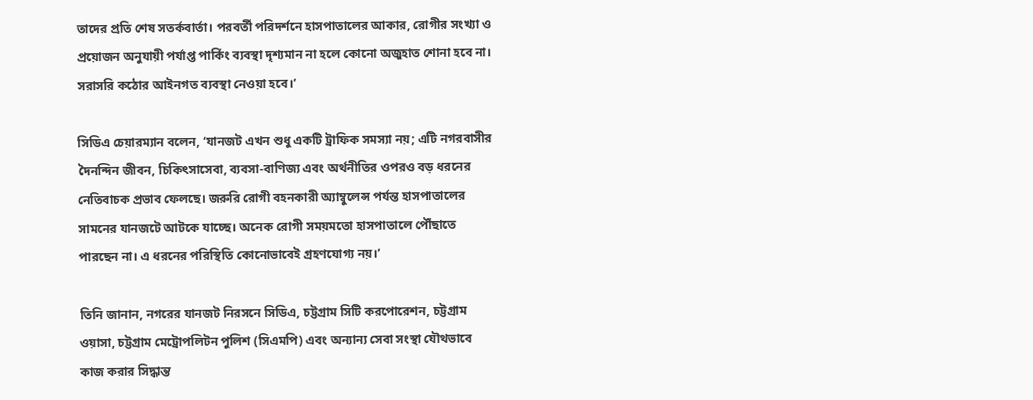তাদের প্রতি শেষ সতর্কবার্তা। পরবর্তী পরিদর্শনে হাসপাতালের আকার, রোগীর সংখ্যা ও প্রয়োজন অনুযায়ী পর্যাপ্ত পার্কিং ব্যবস্থা দৃশ্যমান না হলে কোনো অজুহাত শোনা হবে না। সরাসরি কঠোর আইনগত ব্যবস্থা নেওয়া হবে।’

সিডিএ চেয়ারম্যান বলেন, ‘যানজট এখন শুধু একটি ট্রাফিক সমস্যা নয়; এটি নগরবাসীর দৈনন্দিন জীবন, চিকিৎসাসেবা, ব্যবসা-বাণিজ্য এবং অর্থনীতির ওপরও বড় ধরনের নেতিবাচক প্রভাব ফেলছে। জরুরি রোগী বহনকারী অ্যাম্বুলেন্স পর্যন্ত হাসপাতালের সামনের যানজটে আটকে যাচ্ছে। অনেক রোগী সময়মতো হাসপাতালে পৌঁছাতে পারছেন না। এ ধরনের পরিস্থিতি কোনোভাবেই গ্রহণযোগ্য নয়।’

তিনি জানান, নগরের যানজট নিরসনে সিডিএ, চট্টগ্রাম সিটি করপোরেশন, চট্টগ্রাম ওয়াসা, চট্টগ্রাম মেট্রোপলিটন পুলিশ (সিএমপি) এবং অন্যান্য সেবা সংস্থা যৌথভাবে কাজ করার সিদ্ধান্ত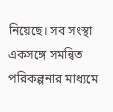নিয়েছে। সব সংস্থা একসঙ্গে সমন্বিত পরিকল্পনার মাধ্যমে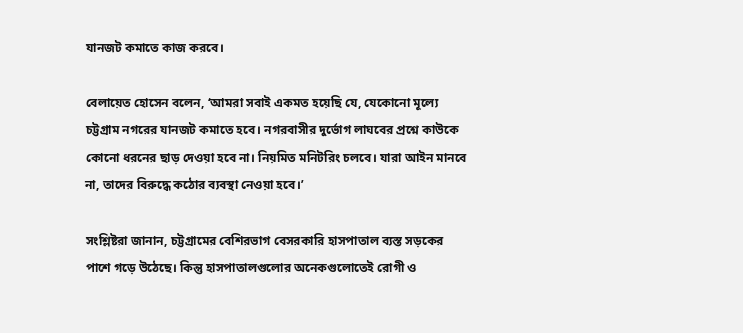যানজট কমাতে কাজ করবে।

বেলায়েত হোসেন বলেন, ‘আমরা সবাই একমত হয়েছি যে, যেকোনো মূল্যে চট্টগ্রাম নগরের যানজট কমাতে হবে। নগরবাসীর দুর্ভোগ লাঘবের প্রশ্নে কাউকে কোনো ধরনের ছাড় দেওয়া হবে না। নিয়মিত মনিটরিং চলবে। যারা আইন মানবে না, তাদের বিরুদ্ধে কঠোর ব্যবস্থা নেওয়া হবে।’

সংশ্লিষ্টরা জানান, চট্টগ্রামের বেশিরভাগ বেসরকারি হাসপাতাল ব্যস্ত সড়কের পাশে গড়ে উঠেছে। কিন্তু হাসপাতালগুলোর অনেকগুলোতেই রোগী ও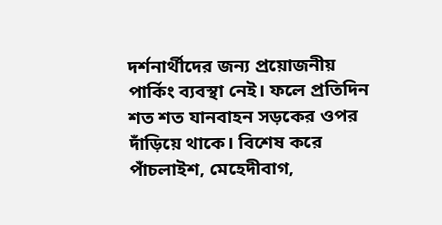দর্শনার্থীদের জন্য প্রয়োজনীয় পার্কিং ব্যবস্থা নেই। ফলে প্রতিদিন শত শত যানবাহন সড়কের ওপর দাঁড়িয়ে থাকে। বিশেষ করে পাঁচলাইশ, মেহেদীবাগ,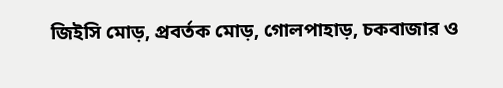জিইসি মোড়, প্রবর্তক মোড়, গোলপাহাড়, চকবাজার ও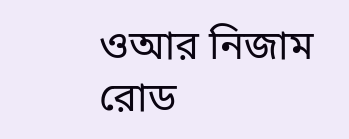ওআর নিজাম রোড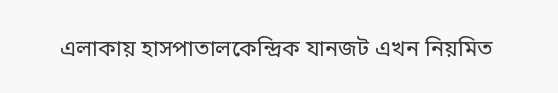এলাকায় হাসপাতালকেন্দ্রিক যানজট এখন নিয়মিত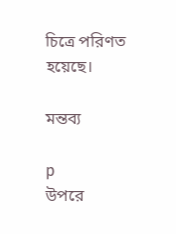চিত্রে পরিণত হয়েছে।

মন্তব্য

p
উপরে